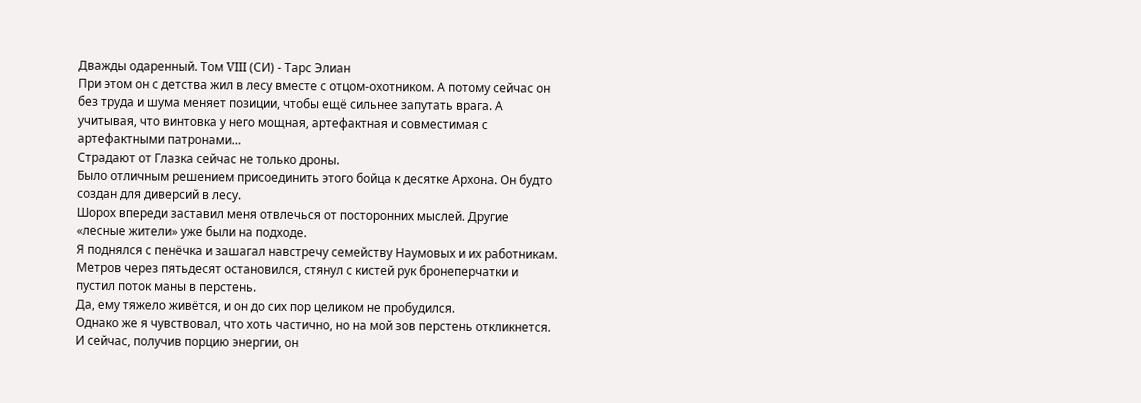Дважды одаренный. Том VIII (СИ) - Тарс Элиан
При этом он с детства жил в лесу вместе с отцом-охотником. А потому сейчас он без труда и шума меняет позиции, чтобы ещё сильнее запутать врага. А учитывая, что винтовка у него мощная, артефактная и совместимая с артефактными патронами…
Страдают от Глазка сейчас не только дроны.
Было отличным решением присоединить этого бойца к десятке Архона. Он будто создан для диверсий в лесу.
Шорох впереди заставил меня отвлечься от посторонних мыслей. Другие «лесные жители» уже были на подходе.
Я поднялся с пенёчка и зашагал навстречу семейству Наумовых и их работникам. Метров через пятьдесят остановился, стянул с кистей рук бронеперчатки и пустил поток маны в перстень.
Да, ему тяжело живётся, и он до сих пор целиком не пробудился.
Однако же я чувствовал, что хоть частично, но на мой зов перстень откликнется.
И сейчас, получив порцию энергии, он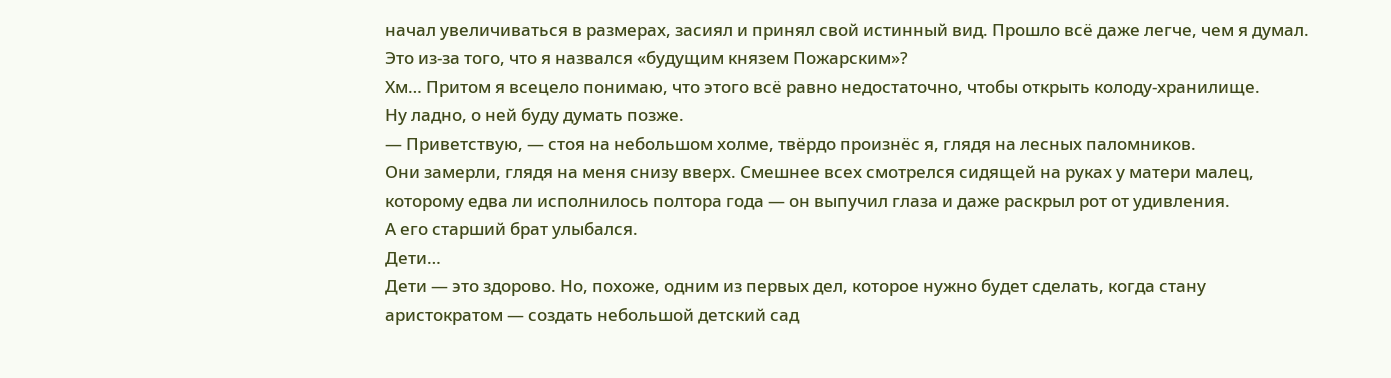начал увеличиваться в размерах, засиял и принял свой истинный вид. Прошло всё даже легче, чем я думал.
Это из-за того, что я назвался «будущим князем Пожарским»?
Хм… Притом я всецело понимаю, что этого всё равно недостаточно, чтобы открыть колоду-хранилище.
Ну ладно, о ней буду думать позже.
— Приветствую, — стоя на небольшом холме, твёрдо произнёс я, глядя на лесных паломников.
Они замерли, глядя на меня снизу вверх. Смешнее всех смотрелся сидящей на руках у матери малец, которому едва ли исполнилось полтора года — он выпучил глаза и даже раскрыл рот от удивления.
А его старший брат улыбался.
Дети…
Дети — это здорово. Но, похоже, одним из первых дел, которое нужно будет сделать, когда стану аристократом — создать небольшой детский сад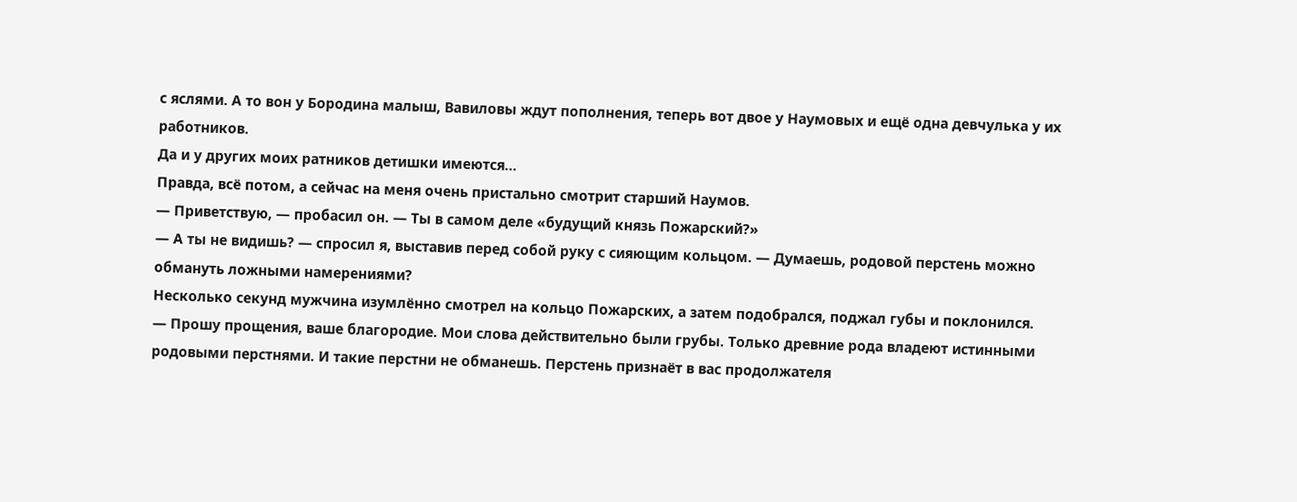с яслями. А то вон у Бородина малыш, Вавиловы ждут пополнения, теперь вот двое у Наумовых и ещё одна девчулька у их работников.
Да и у других моих ратников детишки имеются…
Правда, всё потом, а сейчас на меня очень пристально смотрит старший Наумов.
— Приветствую, — пробасил он. — Ты в самом деле «будущий князь Пожарский?»
— А ты не видишь? — спросил я, выставив перед собой руку с сияющим кольцом. — Думаешь, родовой перстень можно обмануть ложными намерениями?
Несколько секунд мужчина изумлённо смотрел на кольцо Пожарских, а затем подобрался, поджал губы и поклонился.
— Прошу прощения, ваше благородие. Мои слова действительно были грубы. Только древние рода владеют истинными родовыми перстнями. И такие перстни не обманешь. Перстень признаёт в вас продолжателя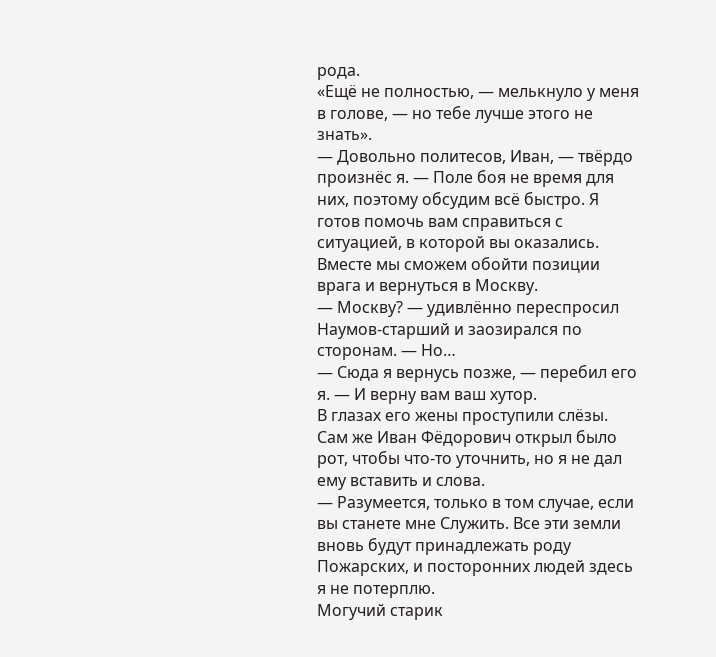рода.
«Ещё не полностью, — мелькнуло у меня в голове, — но тебе лучше этого не знать».
— Довольно политесов, Иван, — твёрдо произнёс я. — Поле боя не время для них, поэтому обсудим всё быстро. Я готов помочь вам справиться с ситуацией, в которой вы оказались. Вместе мы сможем обойти позиции врага и вернуться в Москву.
— Москву? — удивлённо переспросил Наумов-старший и заозирался по сторонам. — Но…
— Сюда я вернусь позже, — перебил его я. — И верну вам ваш хутор.
В глазах его жены проступили слёзы. Сам же Иван Фёдорович открыл было рот, чтобы что-то уточнить, но я не дал ему вставить и слова.
— Разумеется, только в том случае, если вы станете мне Служить. Все эти земли вновь будут принадлежать роду Пожарских, и посторонних людей здесь я не потерплю.
Могучий старик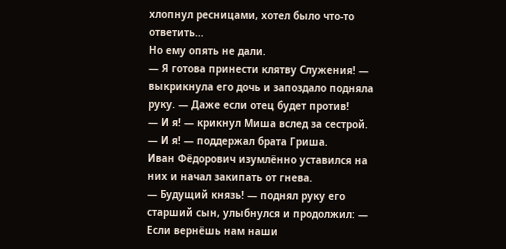хлопнул ресницами, хотел было что-то ответить…
Но ему опять не дали.
— Я готова принести клятву Служения! — выкрикнула его дочь и запоздало подняла руку. — Даже если отец будет против!
— И я! — крикнул Миша вслед за сестрой.
— И я! — поддержал брата Гриша.
Иван Фёдорович изумлённо уставился на них и начал закипать от гнева.
— Будущий князь! — поднял руку его старший сын, улыбнулся и продолжил: — Если вернёшь нам наши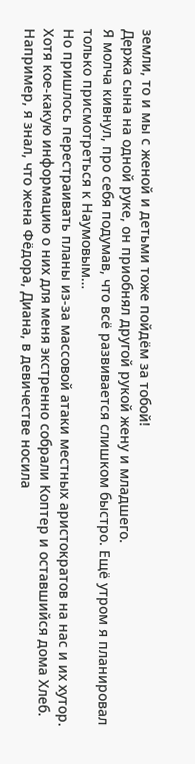земли, то и мы с женой и детьми тоже пойдём за тобой!
Держа сына на одной руке, он приобнял другой рукой жену и младшего.
Я молча кивнул, про себя подумав, что всё развивается слишком быстро. Ещё утром я планировал только присмотреться к Наумовым…
Но пришлось перестраивать планы из-за массовой атаки местных аристократов на нас и их хутор.
Хотя кое-какую информацию о них для меня экстренно собрали Коптер и оставшийся дома Хлеб.
Например, я знал, что жена Фёдора, Диана, в девичестве носила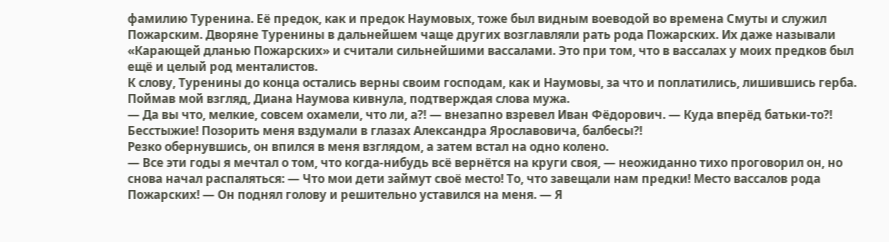фамилию Туренина. Её предок, как и предок Наумовых, тоже был видным воеводой во времена Смуты и служил Пожарским. Дворяне Туренины в дальнейшем чаще других возглавляли рать рода Пожарских. Их даже называли «Карающей дланью Пожарских» и считали сильнейшими вассалами. Это при том, что в вассалах у моих предков был ещё и целый род менталистов.
К слову, Туренины до конца остались верны своим господам, как и Наумовы, за что и поплатились, лишившись герба.
Поймав мой взгляд, Диана Наумова кивнула, подтверждая слова мужа.
— Да вы что, мелкие, совсем охамели, что ли, а⁈ — внезапно взревел Иван Фёдорович. — Куда вперёд батьки-то⁈ Бесстыжие! Позорить меня вздумали в глазах Александра Ярославовича, балбесы⁈
Резко обернувшись, он впился в меня взглядом, а затем встал на одно колено.
— Все эти годы я мечтал о том, что когда-нибудь всё вернётся на круги своя, — неожиданно тихо проговорил он, но снова начал распаляться: — Что мои дети займут своё место! То, что завещали нам предки! Место вассалов рода Пожарских! — Он поднял голову и решительно уставился на меня. — Я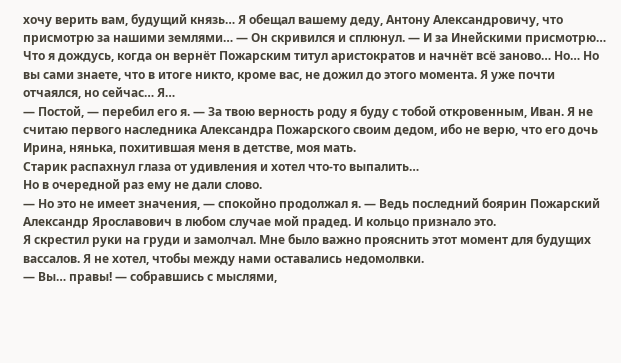хочу верить вам, будущий князь… Я обещал вашему деду, Антону Александровичу, что присмотрю за нашими землями… — Он скривился и сплюнул. — И за Инейскими присмотрю… Что я дождусь, когда он вернёт Пожарским титул аристократов и начнёт всё заново… Но… Но вы сами знаете, что в итоге никто, кроме вас, не дожил до этого момента. Я уже почти отчаялся, но сейчас… Я…
— Постой, — перебил его я. — За твою верность роду я буду с тобой откровенным, Иван. Я не считаю первого наследника Александра Пожарского своим дедом, ибо не верю, что его дочь Ирина, нянька, похитившая меня в детстве, моя мать.
Старик распахнул глаза от удивления и хотел что-то выпалить…
Но в очередной раз ему не дали слово.
— Но это не имеет значения, — спокойно продолжал я. — Ведь последний боярин Пожарский Александр Ярославович в любом случае мой прадед. И кольцо признало это.
Я скрестил руки на груди и замолчал. Мне было важно прояснить этот момент для будущих вассалов. Я не хотел, чтобы между нами оставались недомолвки.
— Вы… правы! — собравшись с мыслями,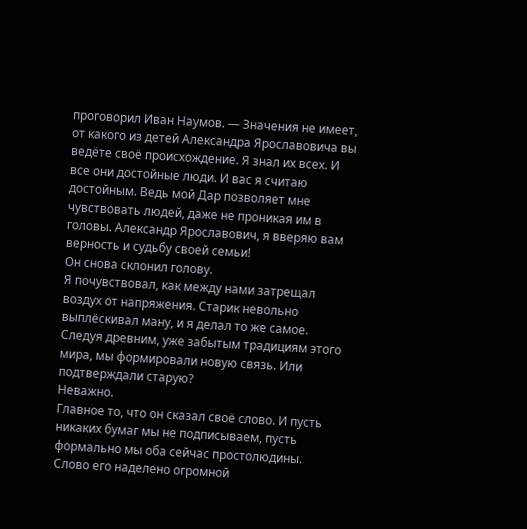проговорил Иван Наумов. — Значения не имеет, от какого из детей Александра Ярославовича вы ведёте своё происхождение. Я знал их всех. И все они достойные люди. И вас я считаю достойным. Ведь мой Дар позволяет мне чувствовать людей, даже не проникая им в головы. Александр Ярославович, я вверяю вам верность и судьбу своей семьи!
Он снова склонил голову.
Я почувствовал, как между нами затрещал воздух от напряжения. Старик невольно выплёскивал ману, и я делал то же самое.
Следуя древним, уже забытым традициям этого мира, мы формировали новую связь. Или подтверждали старую?
Неважно.
Главное то, что он сказал своё слово. И пусть никаких бумаг мы не подписываем, пусть формально мы оба сейчас простолюдины.
Слово его наделено огромной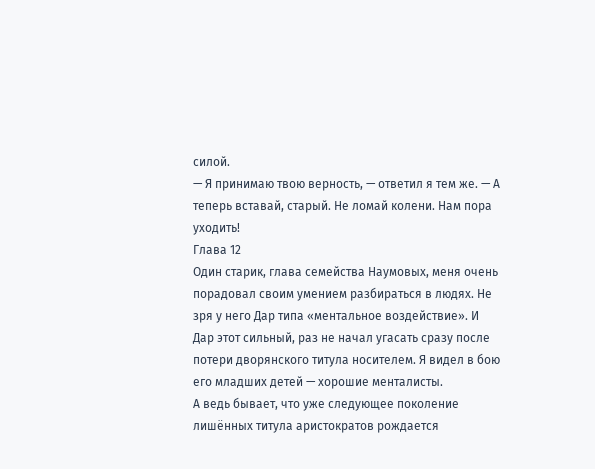силой.
— Я принимаю твою верность, — ответил я тем же. — А теперь вставай, старый. Не ломай колени. Нам пора уходить!
Глава 12
Один старик, глава семейства Наумовых, меня очень порадовал своим умением разбираться в людях. Не зря у него Дар типа «ментальное воздействие». И Дар этот сильный, раз не начал угасать сразу после потери дворянского титула носителем. Я видел в бою его младших детей — хорошие менталисты.
А ведь бывает, что уже следующее поколение лишённых титула аристократов рождается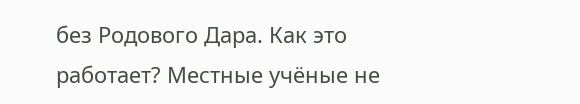без Родового Дара. Как это работает? Местные учёные не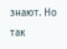знают. Но так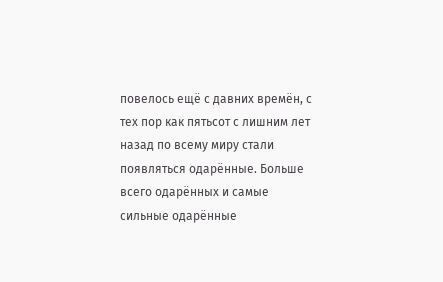повелось ещё с давних времён, с тех пор как пятьсот с лишним лет назад по всему миру стали появляться одарённые. Больше всего одарённых и самые сильные одарённые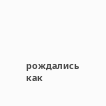рождались как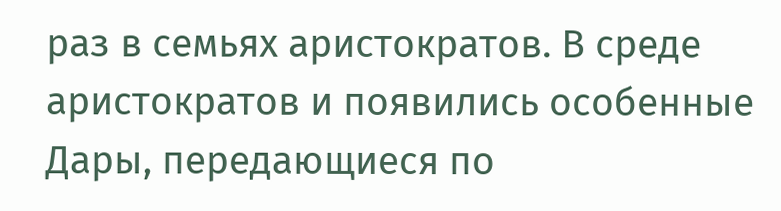раз в семьях аристократов. В среде аристократов и появились особенные Дары, передающиеся по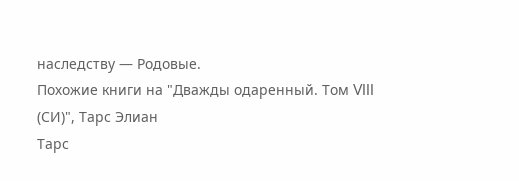наследству — Родовые.
Похожие книги на "Дважды одаренный. Том VIII (СИ)", Тарс Элиан
Тарс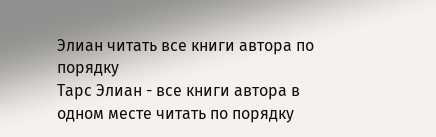Элиан читать все книги автора по порядку
Тарс Элиан - все книги автора в одном месте читать по порядку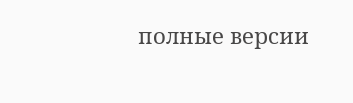полные версии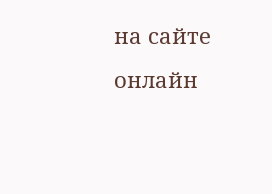на сайте онлайн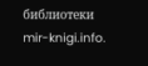библиотеки mir-knigi.info.